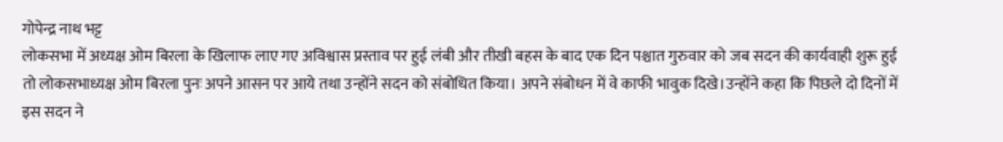गोपेन्द्र नाथ भट्ट
लोकसभा में अध्यक्ष ओम बिरला के खिलाफ लाए गए अविश्वास प्रस्ताव पर हुई लंबी और तीखी बहस के बाद एक दिन पश्चात गुरुवार को जब सदन की कार्यवाही शुरू हुई तो लोकसभाध्यक्ष ओम बिरला पुनः अपने आसन पर आये तथा उन्होंने सदन को संबोधित किया। अपने संबोधन में वे काफी भावुक दिखे।उन्होंने कहा कि पिछले दो दिनों में इस सदन ने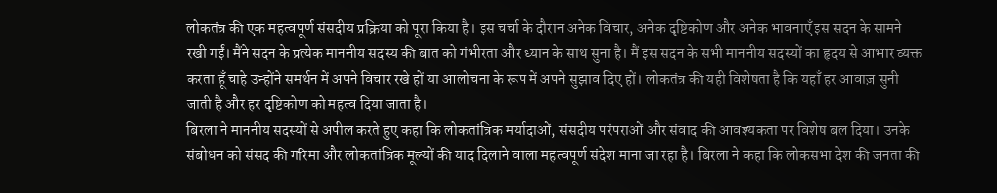लोकतंत्र की एक महत्वपूर्ण संसदीय प्रक्रिया को पूरा किया है। इस चर्चा के दौरान अनेक विचार, अनेक दृष्टिकोण और अनेक भावनाएँ इस सदन के सामने रखी गईं। मैंने सदन के प्रत्येक माननीय सदस्य की बात को गंभीरता और ध्यान के साथ सुना है। मैं इस सदन के सभी माननीय सदस्यों का हृदय से आभार व्यक्त करता हूँ चाहे उन्होंने समर्थन में अपने विचार रखे हों या आलोचना के रूप में अपने सुझाव दिए हों। लोकतंत्र की यही विशेषता है कि यहाँ हर आवाज़ सुनी जाती है और हर दृष्टिकोण को महत्व दिया जाता है।
बिरला ने माननीय सदस्यों से अपील करते हुए कहा कि लोकतांत्रिक मर्यादाओं, संसदीय परंपराओं और संवाद की आवश्यकता पर विशेष बल दिया। उनके संबोधन को संसद की गरिमा और लोकतांत्रिक मूल्यों की याद दिलाने वाला महत्वपूर्ण संदेश माना जा रहा है। बिरला ने कहा कि लोकसभा देश की जनता की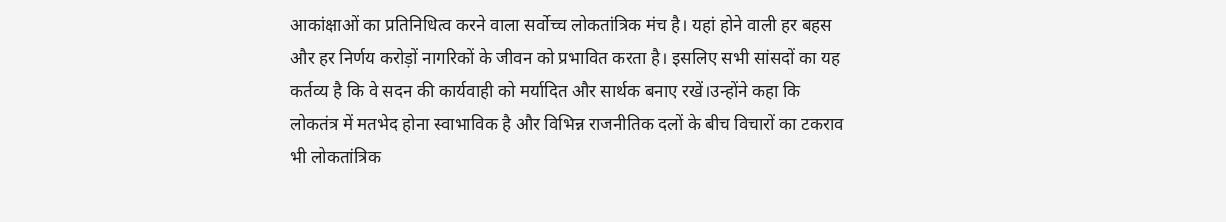आकांक्षाओं का प्रतिनिधित्व करने वाला सर्वोच्च लोकतांत्रिक मंच है। यहां होने वाली हर बहस और हर निर्णय करोड़ों नागरिकों के जीवन को प्रभावित करता है। इसलिए सभी सांसदों का यह कर्तव्य है कि वे सदन की कार्यवाही को मर्यादित और सार्थक बनाए रखें।उन्होंने कहा कि लोकतंत्र में मतभेद होना स्वाभाविक है और विभिन्न राजनीतिक दलों के बीच विचारों का टकराव भी लोकतांत्रिक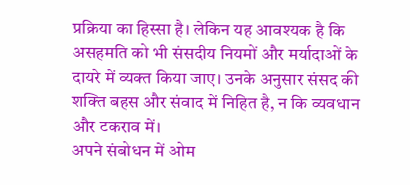प्रक्रिया का हिस्सा है। लेकिन यह आवश्यक है कि असहमति को भी संसदीय नियमों और मर्यादाओं के दायरे में व्यक्त किया जाए। उनके अनुसार संसद की शक्ति बहस और संवाद में निहित है, न कि व्यवधान और टकराव में।
अपने संबोधन में ओम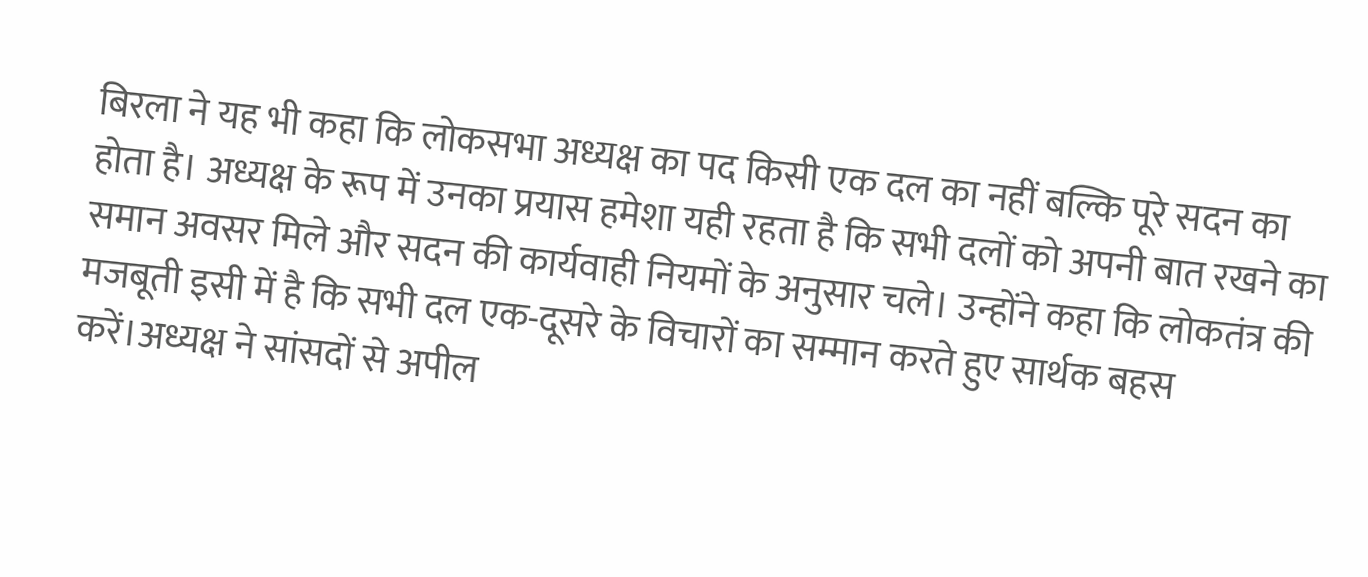बिरला ने यह भी कहा कि लोकसभा अध्यक्ष का पद किसी एक दल का नहीं बल्कि पूरे सदन का होता है। अध्यक्ष के रूप में उनका प्रयास हमेशा यही रहता है कि सभी दलों को अपनी बात रखने का समान अवसर मिले और सदन की कार्यवाही नियमों के अनुसार चले। उन्होंने कहा कि लोकतंत्र की मजबूती इसी में है कि सभी दल एक-दूसरे के विचारों का सम्मान करते हुए सार्थक बहस करें।अध्यक्ष ने सांसदों से अपील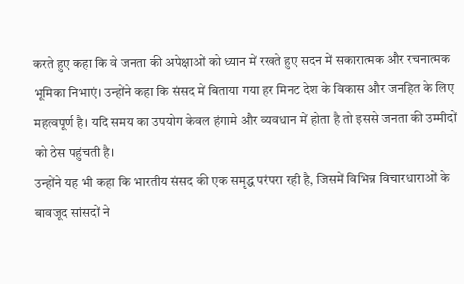करते हुए कहा कि वे जनता की अपेक्षाओं को ध्यान में रखते हुए सदन में सकारात्मक और रचनात्मक भूमिका निभाएं। उन्होंने कहा कि संसद में बिताया गया हर मिनट देश के विकास और जनहित के लिए महत्वपूर्ण है। यदि समय का उपयोग केवल हंगामे और व्यवधान में होता है तो इससे जनता की उम्मीदों को ठेस पहुंचती है।
उन्होंने यह भी कहा कि भारतीय संसद की एक समृद्ध परंपरा रही है, जिसमें विभिन्न विचारधाराओं के बावजूद सांसदों ने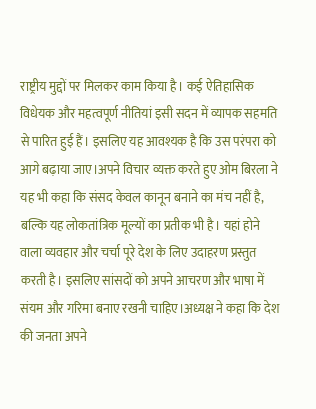राष्ट्रीय मुद्दों पर मिलकर काम किया है। कई ऐतिहासिक विधेयक और महत्वपूर्ण नीतियां इसी सदन में व्यापक सहमति से पारित हुई हैं। इसलिए यह आवश्यक है कि उस परंपरा को आगे बढ़ाया जाए।अपने विचार व्यक्त करते हुए ओम बिरला ने यह भी कहा कि संसद केवल कानून बनाने का मंच नहीं है, बल्कि यह लोकतांत्रिक मूल्यों का प्रतीक भी है। यहां होने वाला व्यवहार और चर्चा पूरे देश के लिए उदाहरण प्रस्तुत करती है। इसलिए सांसदों को अपने आचरण और भाषा में संयम और गरिमा बनाए रखनी चाहिए।अध्यक्ष ने कहा कि देश की जनता अपने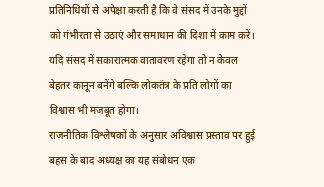प्रतिनिधियों से अपेक्षा करती है कि वे संसद में उनके मुद्दों को गंभीरता से उठाएं और समाधान की दिशा में काम करें। यदि संसद में सकारात्मक वातावरण रहेगा तो न केवल बेहतर कानून बनेंगे बल्कि लोकतंत्र के प्रति लोगों का विश्वास भी मजबूत होगा।
राजनीतिक विश्लेषकों के अनुसार अविश्वास प्रस्ताव पर हुई बहस के बाद अध्यक्ष का यह संबोधन एक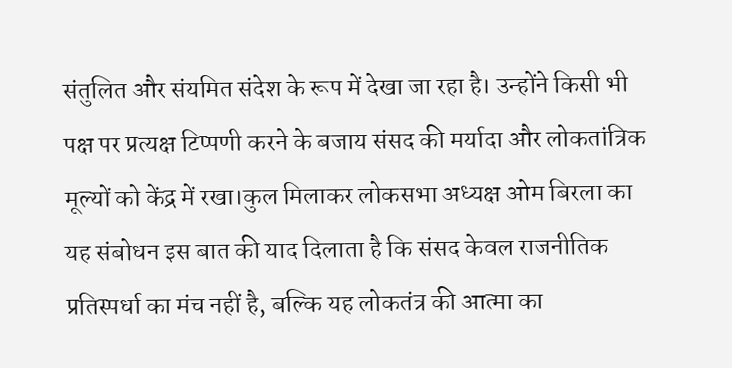संतुलित और संयमित संदेश के रूप में देखा जा रहा है। उन्होंने किसी भी पक्ष पर प्रत्यक्ष टिप्पणी करने के बजाय संसद की मर्यादा और लोकतांत्रिक मूल्यों को केंद्र में रखा।कुल मिलाकर लोकसभा अध्यक्ष ओम बिरला का यह संबोधन इस बात की याद दिलाता है कि संसद केवल राजनीतिक प्रतिस्पर्धा का मंच नहीं है, बल्कि यह लोकतंत्र की आत्मा का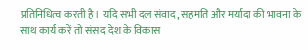प्रतिनिधित्व करती है। यदि सभी दल संवाद, सहमति और मर्यादा की भावना के साथ कार्य करें तो संसद देश के विकास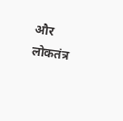और लोकतंत्र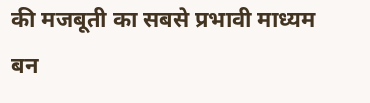की मजबूती का सबसे प्रभावी माध्यम बन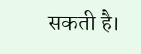सकती है।